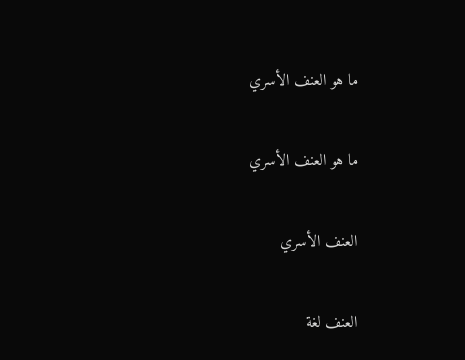ما هو العنف الأسري

ما هو العنف الأسري

العنف الأسري

العنف لغة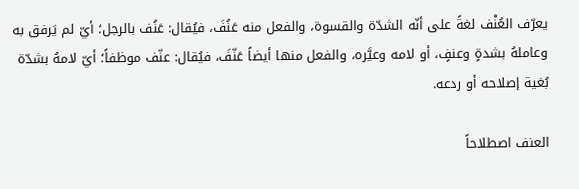يعرّف العُنْف لغةً على أنّه الشدّة والقسوة، والفعل منه عَنُفَ، فيُقال: عَنُف بالرجل؛ أيّ لم يَرفق به وعاملهُ بشدةٍ وعنفٍ، أو لامه وعيَّره، والفعل منها أيضاً عَنّفَ، فيُقال: عنّف موظفاً؛ أيّ لامهُ بشدّة بُغية إصلاحه أو ردعه.

العنف اصطلاحاً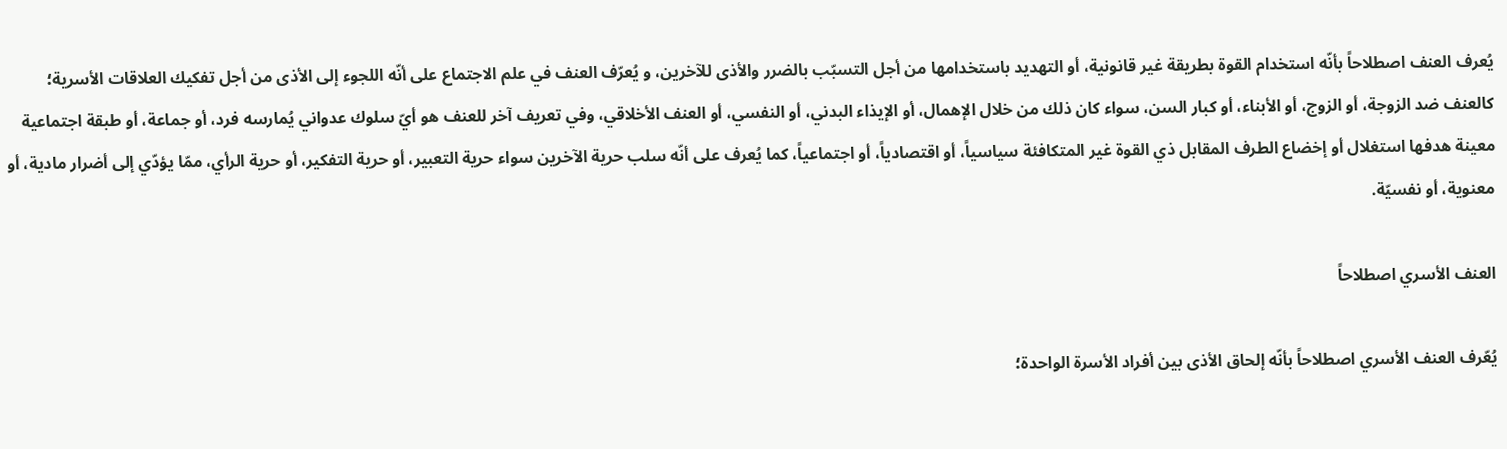يُعرف العنف اصطلاحاً بأنّه استخدام القوة بطريقة غير قانونية، أو التهديد باستخدامها من أجل التسبّب بالضرر والأذى للآخرين، و يُعرّف العنف في علم الاجتماع على أنّه اللجوء إلى الأذى من أجل تفكيك العلاقات الأسرية؛ كالعنف ضد الزوجة، أو الزوج، أو الأبناء، أو كبار السن، سواء كان ذلك من خلال الإهمال، أو الإيذاء البدني، أو النفسي، أو العنف الأخلاقي، وفي تعريف آخر للعنف هو أيّ سلوك عدواني يُمارسه فرد، أو جماعة، أو طبقة اجتماعية معينة هدفها استغلال أو إخضاع الطرف المقابل ذي القوة غير المتكافئة سياسياً، أو اقتصادياً، أو اجتماعياً، كما يُعرف على أنّه سلب حرية الآخرين سواء حرية التعبير، أو حرية التفكير، أو حرية الرأي، ممّا يؤدّي إلى أضرار مادية، أو معنوية، أو نفسيّة.

العنف الأسري اصطلاحاً

يُعّرف العنف الأسري اصطلاحاً بأنّه إلحاق الأذى بين أفراد الأسرة الواحدة؛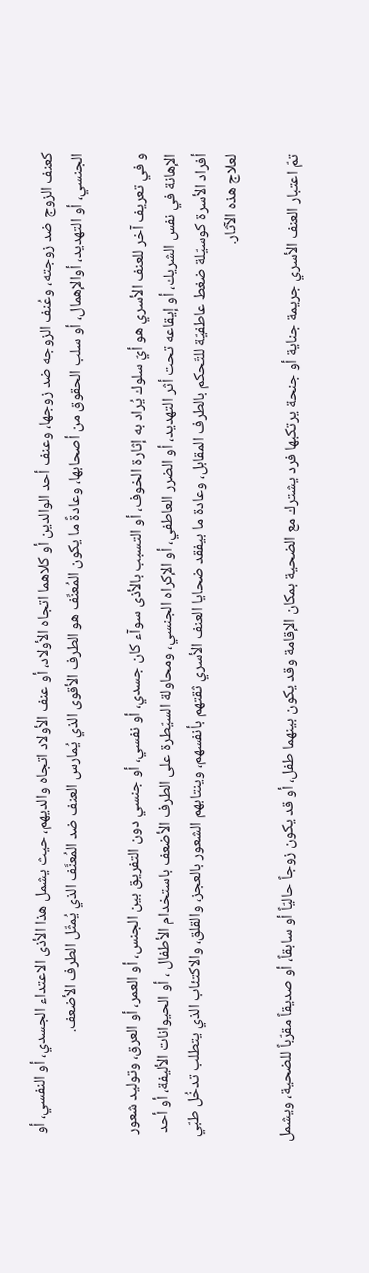كعنف الزوج ضد زوجته، وعُنف الزوجه ضد زوجها، وعنف أحد الوالدين أو كلاهما اتجاه الأولاد، أو عنف الأولاد اتجاه والديهم، حيث يشمل هذا الأذى الاعتداء الجسدي، أو النفسي، أو الجنسي، أو التهديد، أوالإهمال، أو سلب الحقوق من أصحابها، وعادةً ما يكون المُعنِّف هو الطرف الأقوى الذي يُمارس العنف ضد المُعنَّف الذي يُمثّل الطرف الأضعف.

و في تعريف آخر للعنف الأسري هو أيّ سلوك يُراد به إثارة الخوف، أو التسبب بالأذى سوآء كان جسدي، أو نفسي، أو جنسي دون التفريق بين الجنس، أو العمر، أو العرق، وتوليد شعور الإهانة في نفس الشريك، أو إيقاعه تحت أثر التهديد، أو الضرر العاطفي، أو الإكراه الجنسي، ومحاولة السيّطرة على الطرف الأضعف باستخدام الأطفال ، أو الحيوانات الأليفة، أو أحد أفراد الأسرة كوسيّلة ضغط عاطفيّة للتّحكم بالطرف المقابل، وعادة ما بيفقد ضحايا العنف الأسري ثقتهم بأنفسهم، وينتابهم الشعور بالعجز، والقلق، والاكتئاب الذي يتطلب تدخُل طبّي لعلاج هذه الآثار.

تمّ اعتبار العنف الأسري جريمة جناية أو جنحة يرتكبها فرد يشترك مع الضحية بمكان الإقامة وقد يكون بينهما طفل، أو قد يكون زوجاً حاليّاً أو سابقاً، أو صديقاً مقرّباً للضحية، ويشمل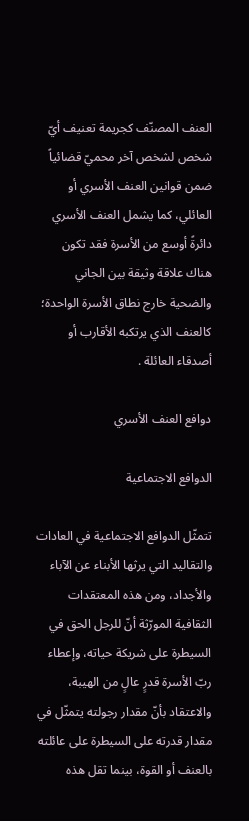العنف المصنّف كجريمة تعنيف أيّ شخص لشخص آخر محميّ قضائياً ضمن قوانين العنف الأسري أو العائلي، كما يشمل العنف الأسري دائرةً أوسع من الأسرة فقد تكون هناك علاقة وثيقة بين الجاني والضحية خارج نطاق الأسرة الواحدة؛ كالعنف الذي يرتكبه الأقارب أو أصدقاء العائلة .

دوافع العنف الأسري

الدوافع الاجتماعية

تتمثّل الدوافع الاجتماعية في العادات والتقاليد التي يرثها الأبناء عن الآباء والأجداد، ومن هذه المعتقدات الثقافية المورّثة أنّ للرجل الحق في السيطرة على شريكة حياته، وإعطاء ربّ الأسرة قدرٍ عالٍ من الهيبة، والاعتقاد بأنّ مقدار رجولته يتمثّل في مقدار قدرته على السيطرة على عائلته بالعنف أو القوة، بينما تقل هذه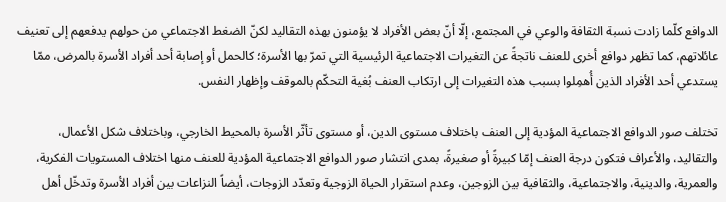الدوافع كلّما زادت نسبة الثقافة والوعي في المجتمع، إلّا أنّ بعض الأفراد لا يؤمنون بهذه التقاليد لكنّ الضغط الاجتماعي من حولهم يدفعهم إلى تعنيف عائلاتهم، كما تظهر دوافع أخرى للعنف ناتجةً عن التغيرات الاجتماعية الرئيسية التي تمرّ بها الأسرة؛ كالحمل أو إصابة أحد أفراد الأسرة بالمرض، ممّا يستدعي أحد الأفراد الذين أُهمِلوا بسبب هذه التغيرات إلى ارتكاب العنف بُغية التحكّم بالموقف وإظهار النفس.

تختلف صور الدوافع الاجتماعية المؤدية إلى العنف باختلاف مستوى الدين، أو مستوى تأثّر الأسرة بالمحيط الخارجي، وباختلاف شكل الأعمال، والتقاليد، والأعراف فتكون درجة العنف إمّا كبيرةً أو صغيرةً، بمدى انتشار صور الدوافع الاجتماعية المؤدية للعنف منها اختلاف المستويات الفكرية، والعمرية، والدينية، والاجتماعية، والثقافية بين الزوجين، وعدم استقرار الحياة الزوجية وتعدّد الزوجات، أيضاً النزاعات بين أفراد الأسرة وتدخّل أهل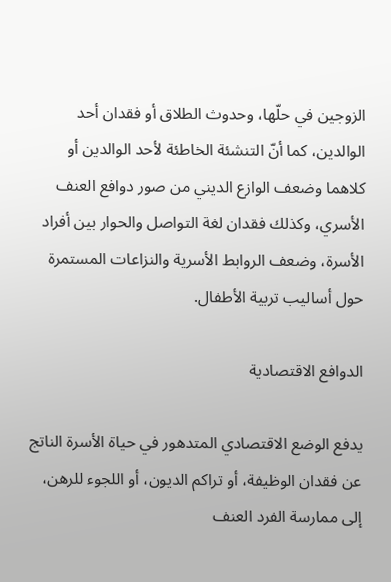الزوجين في حلّها، وحدوث الطلاق أو فقدان أحد الوالدين، كما أنّ التنشئة الخاطئة لأحد الوالدين أو كلاهما وضعف الوازع الديني من صور دوافع العنف الأسري، وكذلك فقدان لغة التواصل والحوار بين أفراد الأسرة، وضعف الروابط الأسرية والنزاعات المستمرة حول أساليب تربية الأطفال.

الدوافع الاقتصادية

يدفع الوضع الاقتصادي المتدهور في حياة الأسرة الناتج عن فقدان الوظيفة، أو تراكم الديون، أو اللجوء للرهن، إلى ممارسة الفرد العنف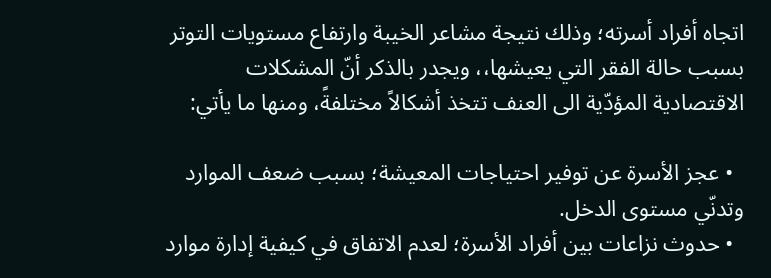اتجاه أفراد أسرته؛ وذلك نتيجة مشاعر الخيبة وارتفاع مستويات التوتر بسبب حالة الفقر التي يعيشها،، ويجدر بالذكر أنّ المشكلات الاقتصادية المؤدّية الى العنف تتخذ أشكالاً مختلفةً، ومنها ما يأتي:

  • عجز الأسرة عن توفير احتياجات المعيشة؛ بسبب ضعف الموارد وتدنّي مستوى الدخل.
  • حدوث نزاعات بين أفراد الأسرة؛ لعدم الاتفاق في كيفية إدارة موارد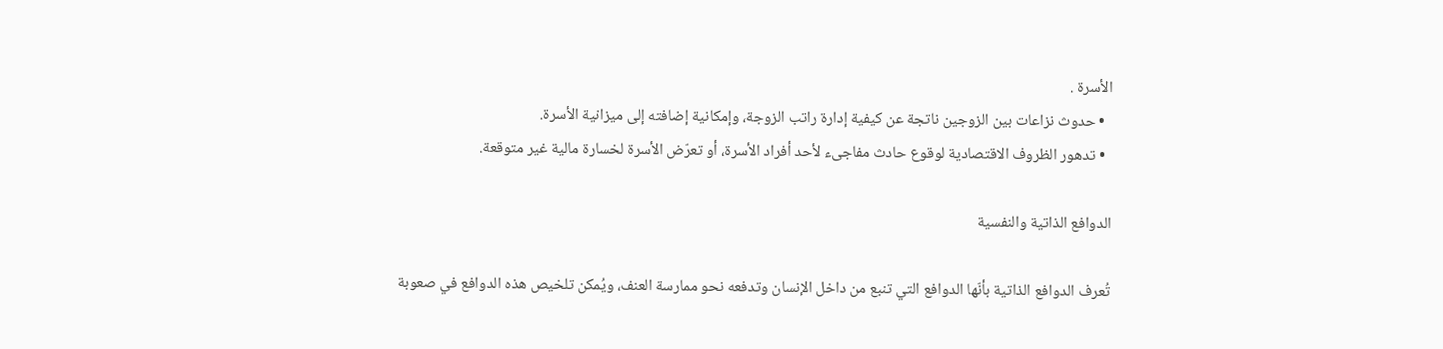الأسرة .
  • حدوث نزاعات بين الزوجين ناتجة عن كيفية إدارة راتب الزوجة، وإمكانية إضافته إلى ميزانية الأسرة.
  • تدهور الظروف الاقتصادية لوقوع حادث مفاجىء لأحد أفراد الأسرة، أو تعرّض الأسرة لخسارة مالية غير متوقعة.

الدوافع الذاتية والنفسية

تُعرف الدوافع الذاتية بأنّها الدوافع التي تنبع من داخل الإنسان وتدفعه نحو ممارسة العنف، ويُمكن تلخيص هذه الدوافع في صعوبة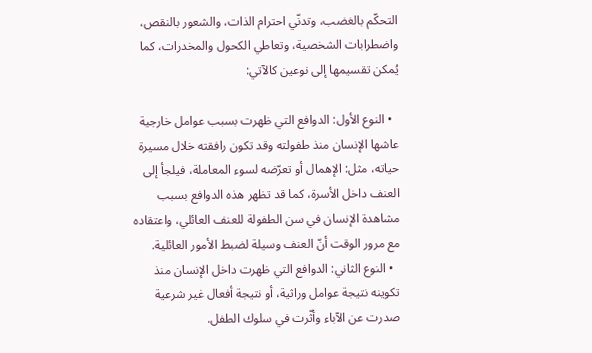التحكّم بالغضب، وتدنّي احترام الذات، والشعور بالنقص، واضطرابات الشخصية، وتعاطي الكحول والمخدرات، كما يُمكن تقسيمها إلى نوعين كالآتي:

  • النوع الأول: الدوافع التي ظهرت بسبب عوامل خارجية عاشها الإنسان منذ طفولته وقد تكون رافقته خلال مسيرة حياته، مثل: الإهمال أو تعرّضه لسوء المعاملة، فيلجأ إلى العنف داخل الأسرة، كما قد تظهر هذه الدوافع بسبب مشاهدة الإنسان في سن الطفولة للعنف العائلي، واعتقاده مع مرور الوقت أنّ العنف وسيلة لضبط الأمور العائلية.
  • النوع الثاني: الدوافع التي ظهرت داخل الإنسان منذ تكوينه نتيجة عوامل وراثية، أو نتيجة أفعال غير شرعية صدرت عن الآباء وأثّرت في سلوك الطفل.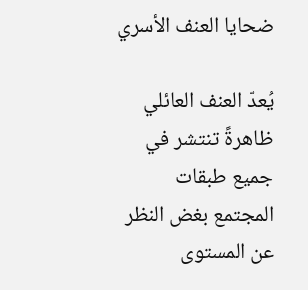ضحايا العنف الأسري

يُعدّ العنف العائلي ظاهرةً تنتشر في جميع طبقات المجتمع بغض النظر عن المستوى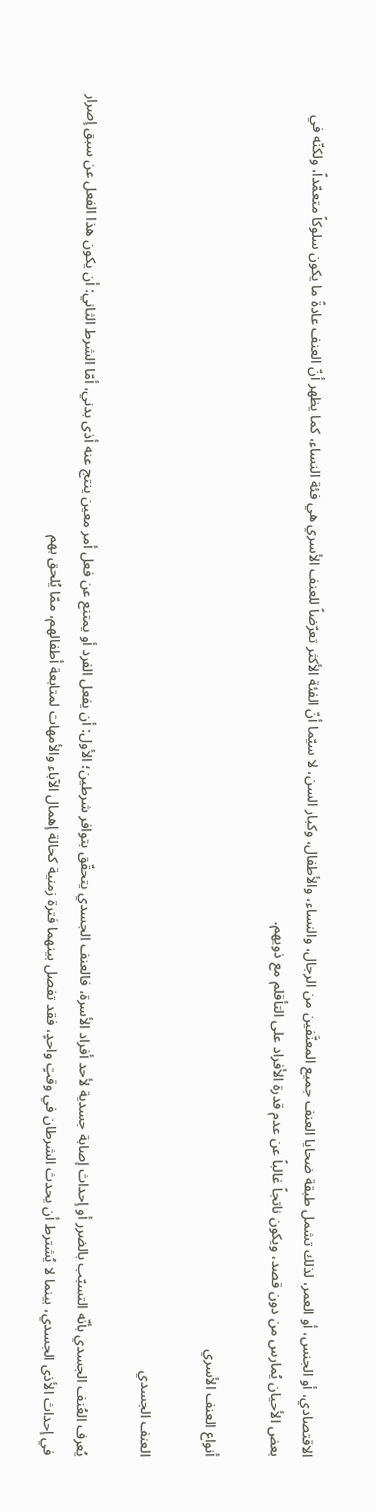الاقتصادي، أو الجنس، أو العمر، لذلك تشمل طبقة ضحايا العنف جميع المعنَّفين من الرجال، والنساء، والأطفال، وكبار السن، لا سيّما أنّ الفئة الأكثر تعرّضاً للعنف الأسري هي فئة النساء، كما يظهر أنّ العنف عادةً ما يكون سلوكاً متعمّداً، ولكنّه في بعض الأحيان يُمارس من دون قصد، ويكون ناتجاً غالباً عن عدم قدرة الأفراد على التأقلم مع ذويهم.

أنواع العنف الأسري

العنف الجسدي

يُعرف العُنف الجسدي بأنّه التسبّب بالضرر أو إحداث إصابة جسدية لأحد أفراد الأسرة، فالعنف الجسدي يتحقّق بتوافر شرطين؛ الأول: أن يفعل الفرد أو يمتنع عن فعل أمر معين ينتج عنه أذى بدني، أمّا الشرط الثاني: أن يكون هذا الفعل عن سبق إصرار في إحداث الأذى الجسدي، بينما لا يُشترط أن يحدث الشرطان في وقتٍ واحدٍ، فقد تفصل بينهما فترة زمنية كحالة إهمال الآباء والأمهات لمتابعة أطفالهم، ممّا يُلحق بهم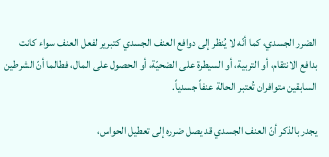الضرر الجسدي، كما أنّه لا يُنظر إلى دوافع العنف الجسدي كتبرير لفعل العنف سواء كانت بدافع الانتقام، أو التربية، أو السيطرة على الضحيّة، أو الحصول على المال، فطالما أنّ الشرطين السابقين متوافران تُعتبر الحالة عنفاً جسدياً.

يجدر بالذكر أنّ العنف الجسدي قد يصل ضرره إلى تعطيل الحواس،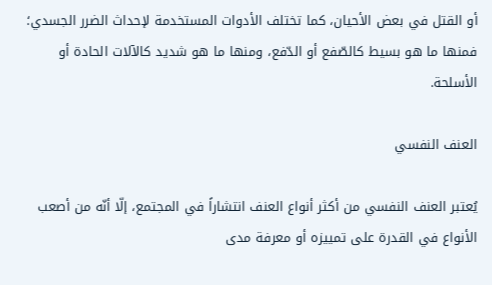أو القتل في بعض الأحيان، كما تختلف الأدوات المستخدمة لإحداث الضرر الجسدي؛ فمنها ما هو بسيط كالصّفع أو الدّفع، ومنها ما هو شديد كالآلات الحادة أو الأسلحة.

العنف النفسي

يُعتبر العنف النفسي من أكثر أنواع العنف انتشاراً في المجتمع، إلّا أنّه من أصعب الأنواع في القدرة على تمييزه أو معرفة مدى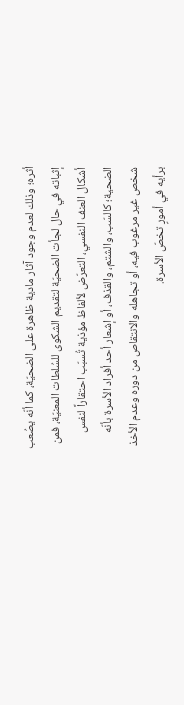أثره؛ وذلك لعدم وجود آثار مادية ظاهرة على الضحيّة، كما أنّه يصُعب إثباته في حال لجأت الضحيّة لتقديم الشكوى للسُلطات المعنيّة، فمن أشكال العنف النفسي، التعرّض لألفاظ مؤذية تُسبّب احتقاراً لنفس الضحية؛ كالسّب، والشتم، والقذف، أو إشعار أحد أفراد الأسرة بأنّه شخص غير مرغوب فيه، أو تجاهله والانتقاص من دوره وعدم الأخذ برأيه في أمورٍ تخصّ الأسرة.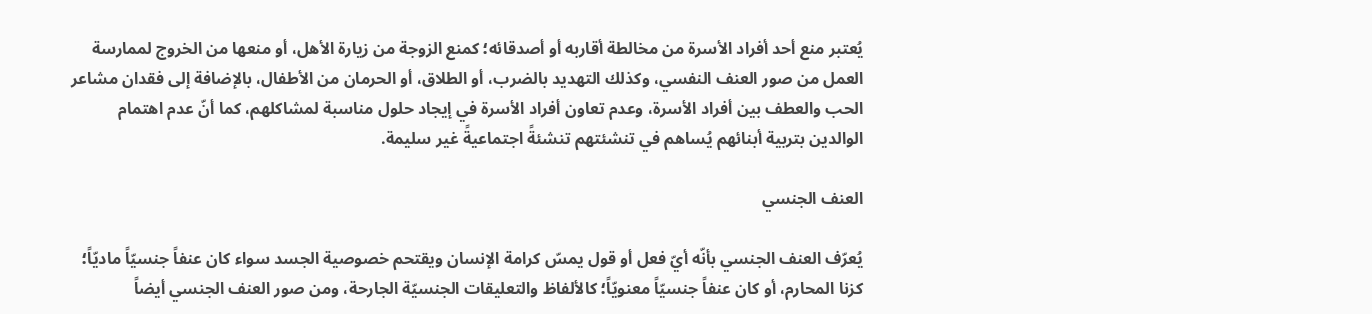يُعتبر منع أحد أفراد الأسرة من مخالطة أقاربه أو أصدقائه؛ كمنع الزوجة من زيارة الأهل، أو منعها من الخروج لممارسة العمل من صور العنف النفسي، وكذلك التهديد بالضرب، أو الطلاق، أو الحرمان من الأطفال، بالإضافة إلى فقدان مشاعر الحب والعطف بين أفراد الأسرة، وعدم تعاون أفراد الأسرة في إيجاد حلول مناسبة لمشاكلهم، كما أنّ عدم اهتمام الوالدين بتربية أبنائهم يُساهم في تنشئتهم تنشئةً اجتماعيةً غير سليمة.

العنف الجنسي

يُعرّف العنف الجنسي بأنّه أيّ فعل أو قول يمسّ كرامة الإنسان ويقتحم خصوصية الجسد سواء كان عنفاً جنسيّاً ماديّاً؛ كزنا المحارم، أو كان عنفاً جنسيّاً معنويّاً؛ كالألفاظ والتعليقات الجنسيّة الجارحة، ومن صور العنف الجنسي أيضاً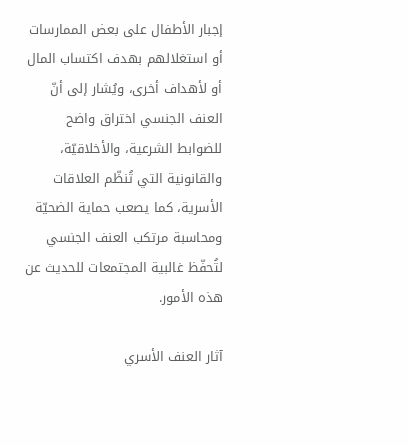إجبار الأطفال على بعض الممارسات أو استغلالهم بهدف اكتساب المال أو لأهداف أخرى، ويُشار إلى أنّ العنف الجنسي اختراق واضح للضوابط الشرعية، والأخلاقيّة، والقانونية التي تُنظّم العلاقات الأسرية، كما يصعب حماية الضحيّة ومحاسبة مرتكب العنف الجنسي لتُحفّظ غالبية المجتمعات للحديث عن هذه الأمور.

آثار العنف الأسري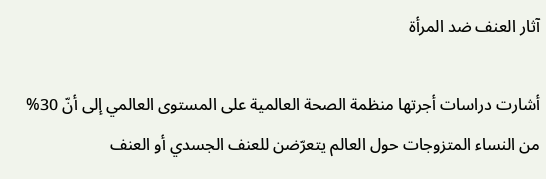آثار العنف ضد المرأة

أشارت دراسات أجرتها منظمة الصحة العالمية على المستوى العالمي إلى أنّ 30% من النساء المتزوجات حول العالم يتعرّضن للعنف الجسدي أو العنف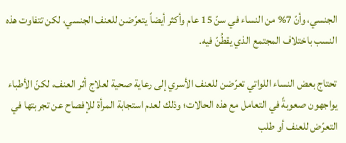الجنسي، وأنّ 7% من النساء في سنّ 15 عام وأكثر أيضاً يتعرّضن للعنف الجنسي، لكن تتفاوت هذه النسب باختلاف المجتمع الذي يقطُنّ فيه.

تحتاج بعض النساء اللواتي تعرّضن للعنف الأسري إلى رعاية صحية لعلاج أثر العنف، لكنّ الأطباء يواجهون صعوبةً في التعامل مع هذه الحالات؛ وذلك لعدم استجابة المرأة للإفصاح عن تجربتها في التعرّض للعنف أو طلب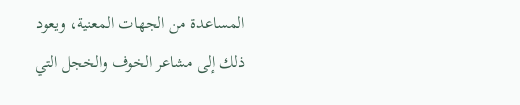المساعدة من الجهات المعنية، ويعود ذلك إلى مشاعر الخوف والخجل التي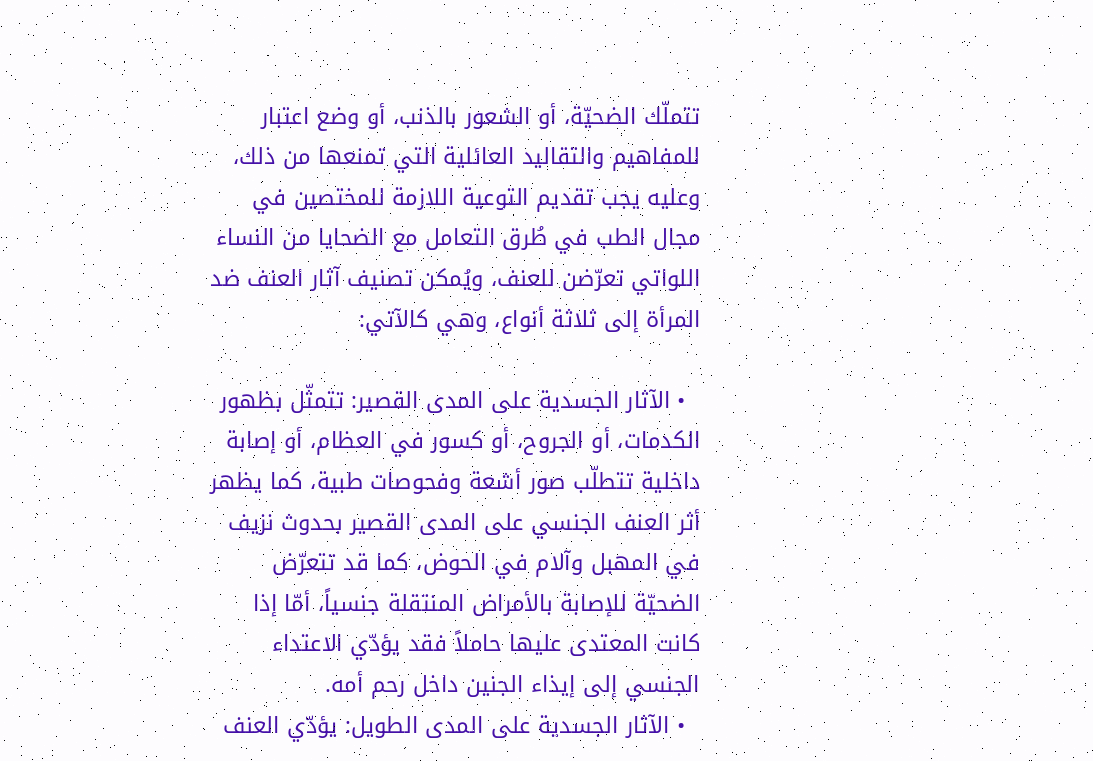تتملّك الضحيّة، أو الشعور بالذنب، أو وضع اعتبار للمفاهيم والتقاليد العائلية التي تمنعها من ذلك، وعليه يجب تقديم التوعية اللازمة للمختصين في مجال الطب في طُرق التعامل مع الضحايا من النساء اللواتي تعرّضن للعنف، ويُمكن تصنيف آثار العنف ضد المرأة إلى ثلاثة أنواع، وهي كالآتي:

  • الآثار الجسدية على المدى القصير: تتمثّل بظهور الكدمات، أو الجروح، أو كسور في العظام، أو إصابة داخلية تتطلّب صور أشعة وفحوصات طبية، كما يظهر أثر العنف الجنسي على المدى القصير بحدوث نزيف في المهبل وآلام في الحوض، كما قد تتعرّض الضحيّة للإصابة بالأمراض المنتقلة جنسياً، أمّا إذا كانت المعتدى عليها حاملاً فقد يؤدّي الاعتداء الجنسي إلى إيذاء الجنين داخل رحم أمه.
  • الآثار الجسدية على المدى الطويل: يؤدّي العنف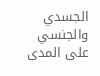الجسدي والجنسي على المدى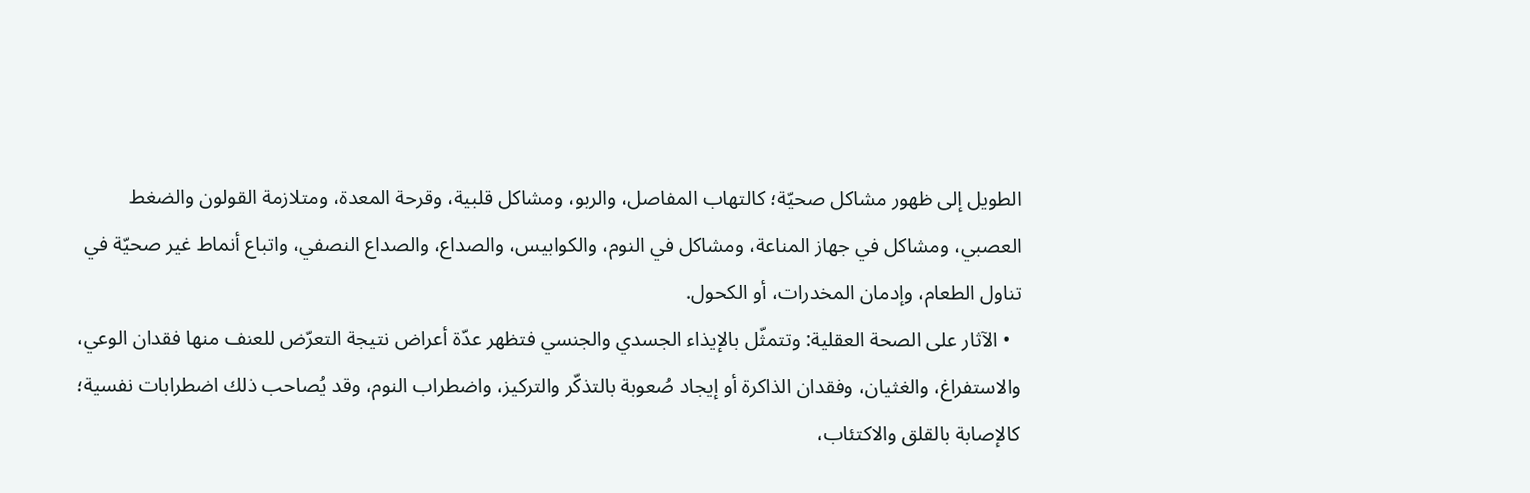الطويل إلى ظهور مشاكل صحيّة؛ كالتهاب المفاصل، والربو، ومشاكل قلبية، وقرحة المعدة، ومتلازمة القولون والضغط العصبي، ومشاكل في جهاز المناعة، ومشاكل في النوم، والكوابيس، والصداع، والصداع النصفي، واتباع أنماط غير صحيّة في تناول الطعام، وإدمان المخدرات، أو الكحول.
  • الآثار على الصحة العقلية: وتتمثّل بالإيذاء الجسدي والجنسي فتظهر عدّة أعراض نتيجة التعرّض للعنف منها فقدان الوعي، والاستفراغ، والغثيان، وفقدان الذاكرة أو إيجاد صُعوبة بالتذكّر والتركيز، واضطراب النوم، وقد يُصاحب ذلك اضطرابات نفسية؛ كالإصابة بالقلق والاكتئاب،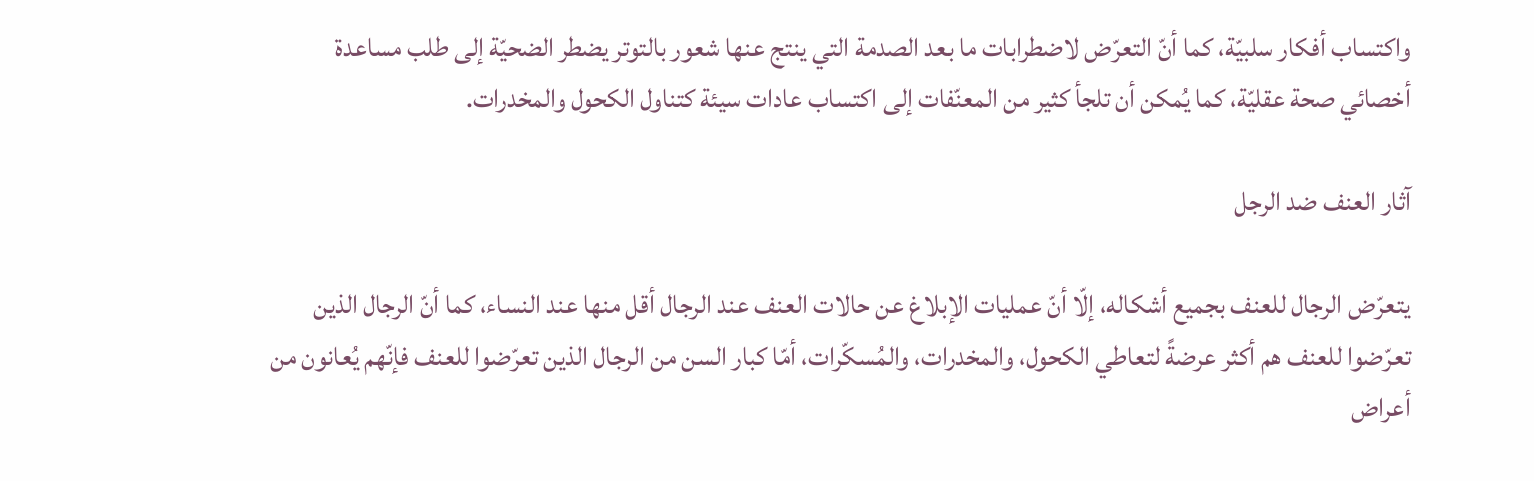واكتساب أفكار سلبيّة، كما أنّ التعرّض لاضطرابات ما بعد الصدمة التي ينتج عنها شعور بالتوتر يضطر الضحيّة إلى طلب مساعدة أخصائي صحة عقليّة، كما يُمكن أن تلجأ كثير من المعنّفات إلى اكتساب عادات سيئة كتناول الكحول والمخدرات.

آثار العنف ضد الرجل

يتعرّض الرجال للعنف بجميع أشكاله، إلّا أنّ عمليات الإبلاغ عن حالات العنف عند الرجال أقل منها عند النساء، كما أنّ الرجال الذين تعرّضوا للعنف هم أكثر عرضةً لتعاطي الكحول، والمخدرات، والمُسكّرات، أمّا كبار السن من الرجال الذين تعرّضوا للعنف فإنّهم يُعانون من أعراض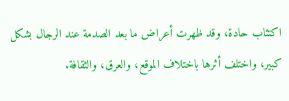اكتئاب حادة، وقد ظهرت أعراض ما بعد الصدمة عند الرجال بشكل كبير، واختلف أثرها باختلاف الموقع، والعرق، والثقافة.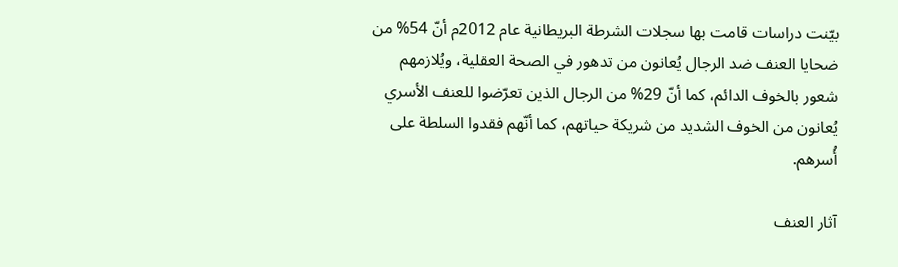بيّنت دراسات قامت بها سجلات الشرطة البريطانية عام 2012م أنّ 54% من ضحايا العنف ضد الرجال يُعانون من تدهور في الصحة العقلية، ويُلازمهم شعور بالخوف الدائم، كما أنّ 29% من الرجال الذين تعرّضوا للعنف الأسري يُعانون من الخوف الشديد من شريكة حياتهم، كما أنّهم فقدوا السلطة على أُسرهم.

آثار العنف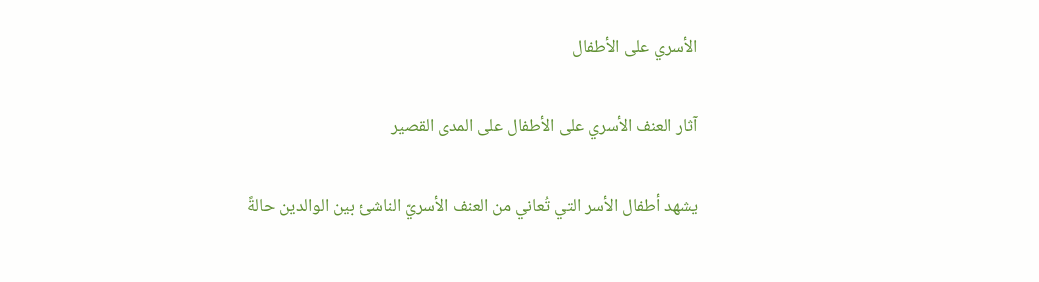الأسري على الأطفال

آثار العنف الأسري على الأطفال على المدى القصير

يشهد أطفال الأسر التي تُعاني من العنف الأسريّ الناشئ بين الوالدين حالةً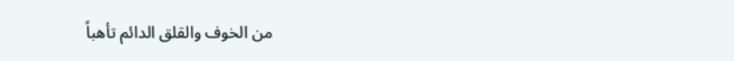من الخوف والقلق الدائم تأهباً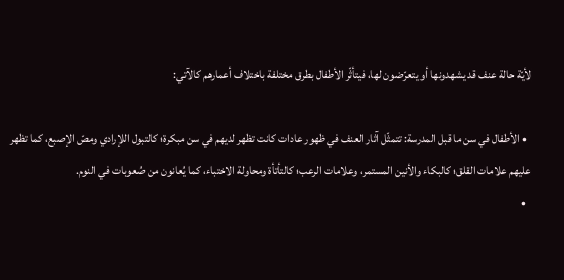لأيّة حالة عنف قد يشهدونها أو يتعرّضون لها، فيتأثّر الأطفال بطرق مختلفة باختلاف أعمارهم كالآتي:

  • الأطفال في سن ما قبل المدرسة: تتمثّل آثار العنف في ظهور عادات كانت تظهر لديهم في سن مبكرة؛ كالتبول اللإرادي ومصّ الإصبع، كما تظهر عليهم علامات القلق؛ كالبكاء والأنين المستمر، وعلامات الرعب؛ كالتأتأة ومحاولة الاختباء، كما يُعانون من صُعوبات في النوم.
  •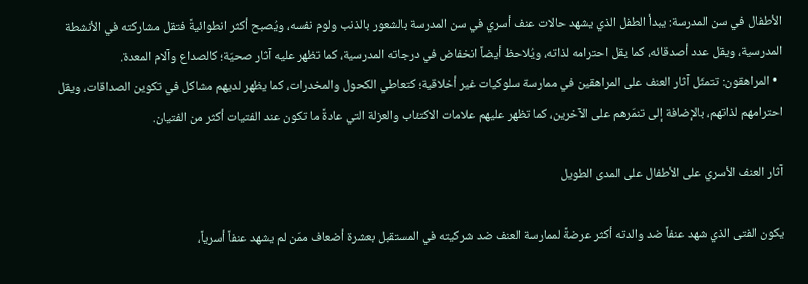الأطفال في سن المدرسة: يبدأ الطفل الذي يشهد حالات عنف أسري في سن المدرسة بالشعور بالذنب ولوم نفسه، ويُصبح أكثر انطوائيةً فتقل مشاركته في الأنشطة المدرسية، ويقل عدد أصدقائه، كما يقل احترامه لذاته، ويُلاحظ أيضاً انخفاض في درجاته المدرسية، كما تظهر عليه آثار صحيّة؛ كالصداع وآلام المعدة.
  • المراهقون: تتمثّل آثار العنف على المراهقين في ممارسة سلوكيات غير أخلاقية؛ كتعاطي الكحول والمخدرات، كما يظهر لديهم مشاكل في تكوين الصداقات، ويقل احترامهم لذاتهم، بالإضافة إلى تنمّرهم على الآخرين، كما تظهر عليهم علامات الاكتئاب والعزلة التي عادةً ما تكون عند الفتيات أكثر من الفتيان.

آثار العنف الأسري على الأطفال على المدى الطويل

يكون الفتى الذي شهد عنفاً ضد والدته أكثر عرضةً لممارسة العنف ضد شركيته في المستقبل بعشرة أضعاف ممّن لم يشهد عنفاً أسرياً،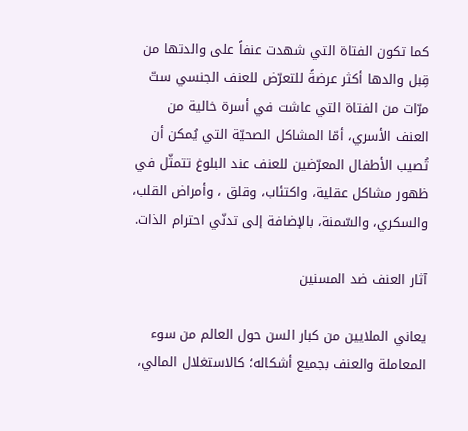كما تكون الفتاة التي شهدت عنفاً على والدتها من قِبل والدها أكثر عرضةً للتعرّض للعنف الجنسي ستّ مرّات من الفتاة التي عاشت في أسرة خالية من العنف الأسري، أمّا المشاكل الصحيّة التي يُمكن أن تُصيب الأطفال المعرّضين للعنف عند البلوغ تتمثّل في ظهور مشاكل عقلية، واكتئاب، وقلق ، وأمراض القلب، والسكري، والسّمنة، بالإضافة إلى تدنّي احترام الذات.

آثار العنف ضد المسنين

يعاني الملايين من كبار السن حول العالم من سوء المعاملة والعنف بجميع أشكاله؛ كالاستغلال المالي،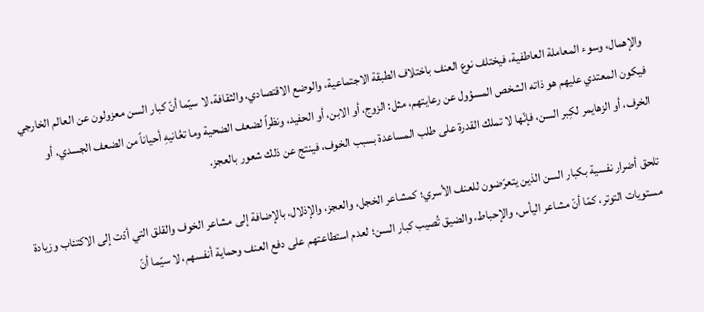والإهمال، وسوء المعاملة العاطفية، فيختلف نوع العنف باختلاف الطبقة الاجتماعية، والوضع الاقتصادي، والثقافة، لا سيّما أنّ كبار السن معزولون عن العالم الخارجي فيكون المعتدي عليهم هو ذاته الشخص المسؤول عن رعايتهم، مثل: الزوج، أو الابن، أو الحفيد، ونظراً لضعف الضحية وما تعُانيهِ أحياناً من الضعف الجسدي، أو الخرف، أو الزهايمر لكِبر السن، فإنّها لا تملك القدرة على طلب المساعدة بسبب الخوف، فينتج عن ذلك شعور بالعجز.

تلحق أضرار نفسية بكبار السن الذين يتعرّضون للعنف الأسري؛ كمشاعر الخجل، والعجز، والإذلال، بالإضافة إلى مشاعر الخوف والقلق التي أدّت إلى الاكتئاب وزيادة مستويات التوتر، كمّا أنّ مشاعر اليأس، والإحباط، والضيق تُصيب كبار السن؛ لعدم استطاعتهم على دفع العنف وحماية أنفسهم، لا سيّما أنّ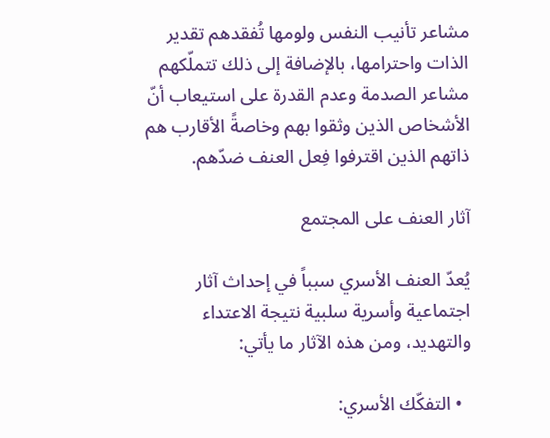مشاعر تأنيب النفس ولومها تُفقدهم تقدير الذات واحترامها، بالإضافة إلى ذلك تتملّكهم مشاعر الصدمة وعدم القدرة على استيعاب أنّ الأشخاص الذين وثقوا بهم وخاصةً الأقارب هم ذاتهم الذين اقترفوا فِعل العنف ضدّهم.

آثار العنف على المجتمع

يُعدّ العنف الأسري سبباً في إحداث آثار اجتماعية وأسرية سلبية نتيجة الاعتداء والتهديد، ومن هذه الآثار ما يأتي:

  • التفكّك الأسري: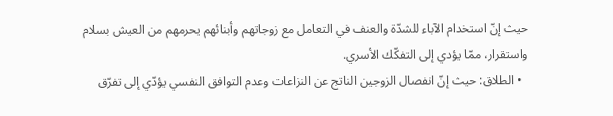حيث إنّ استخدام الآباء للشدّة والعنف في التعامل مع زوجاتهم وأبنائهم يحرمهم من العيش بسلام واستقرار، ممّا يؤدي إلى التفكّك الأسري.
  • الطلاق: حيث إنّ انفصال الزوجين الناتج عن النزاعات وعدم التوافق النفسي يؤدّي إلى تفرّق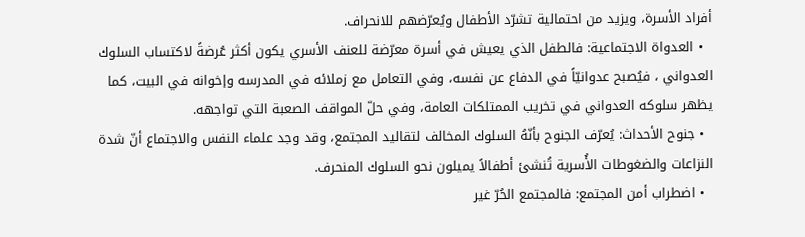أفراد الأسرة، ويزيد من احتمالية تشرّد الأطفال ويُعرّضهم للانحراف.
  • العدواة الاجتماعية: فالطفل الذي يعيش في أسرة معرّضة للعنف الأسري يكون أكثر عُرضةً لاكتساب السلوك العدواني ، فيُصبح عدوانيّاً في الدفاع عن نفسه، وفي التعامل مع زملائه في المدرسه وإخوانه في البيت، كما يظهر سلوكه العدواني في تخريب الممتلكات العامة، وفي حلّ المواقف الصعبة التي تواجهه.
  • جنوح الأحداث: يُعرّف الجنوح بأنّهُ السلوك المخالف لتقاليد المجتمع، وقد وجد علماء النفس والاجتماع أنّ شدة النزاعات والضغوطات الأُسرية تُنشئ أطفالاً يميلون نحو السلوك المنحرف.
  • اضطراب أمن المجتمع: فالمجتمع الحُرّ غير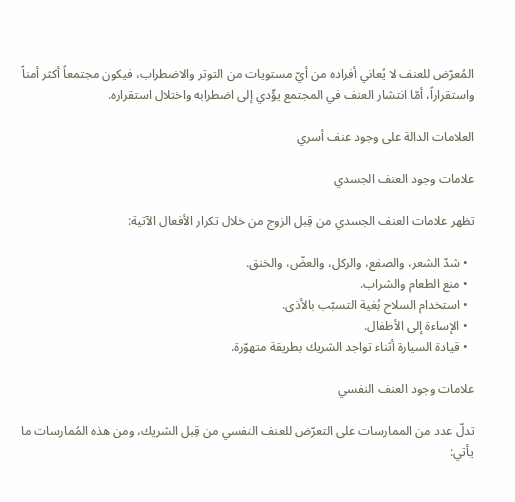المُعرّض للعنف لا يُعاني أفراده من أيّ مستويات من التوتر والاضطراب، فيكون مجتمعاً أكثر أمناً واستقراراً، أمّا انتشار العنف في المجتمع يؤّدي إلى اضطرابه واختلال استقراره.

العلامات الدالة على وجود عنف أسري

علامات وجود العنف الجسدي

تظهر علامات العنف الجسدي من قِبل الزوج من خلال تكرار الأفعال الآتية:

  • شدّ الشعر، والصفع، والركل، والعضّ، والخنق.
  • منع الطعام والشراب.
  • استخدام السلاح بُغية التسبّب بالأذى.
  • الإساءة إلى الأطفال.
  • قيادة السيارة أثناء تواجد الشريك بطريقة متهوّرة.

علامات وجود العنف النفسي

تدلّ عدد من الممارسات على التعرّض للعنف النفسي من قِبل الشريك، ومن هذه المُمارسات ما يأتي: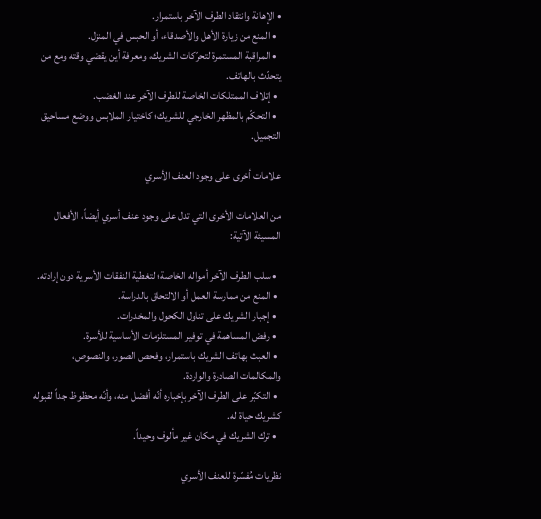• الإهانة وانتقاد الطرف الآخر باستمرار.
  • المنع من زيارة الأهل والأصدقاء، أو الحبس في المنزل.
  • المراقبة المستمرة لتحرّكات الشريك، ومعرفة أين يقضي وقته ومع من يتحدّث بالهاتف.
  • إتلاف الممتلكات الخاصة للطرف الآخر عند الغضب.
  • التحكّم بالمظهر الخارجي للشريك؛ كاختيار الملابس ووضع مساحيق التجميل.

علامات أخرى على وجود العنف الأسري

من العلامات الأخرى التي تدل على وجود عنف أسري أيضاً، الأفعال المسيئة الآتية:

  • سلب الطرف الآخر أمواله الخاصة؛ لتغطية النفقات الأسرية دون إرادته.
  • المنع من ممارسة العمل أو الالتحاق بالدراسة.
  • إجبار الشريك على تناول الكحول والمخدرات.
  • رفض المساهمة في توفير المستلزمات الأساسية للأسرة.
  • العبث بهاتف الشريك باستمرار، وفحص الصور، والنصوص، والمكالمات الصادرة والواردة.
  • التكبّر على الطرف الآخر بإخباره أنّه أفضل منه، وأنّه محظوظ جداً لقبوله كشريك حياة له.
  • ترك الشريك في مكان غير مألوف وحيداً.

نظريات مُفسّرة للعنف الأسري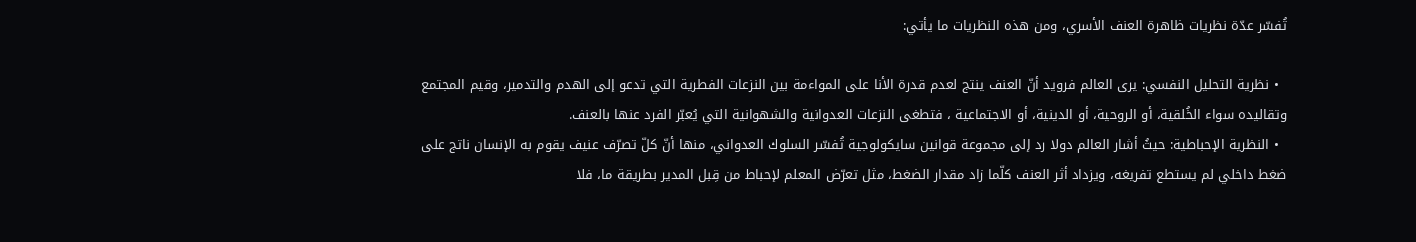تُفسّر عدّة نظريات ظاهرة العنف الأسري، ومن هذه النظريات ما يأتي:

  • نظرية التحليل النفسي: يرى العالم فرويد أنّ العنف ينتج لعدم قدرة الأنا على المواءمة بين النزعات الفطرية التي تدعو إلى الهدم والتدمير، وقيم المجتمع وتقاليده سواء الخُلقية، أو الروحية، أو الدينية، أو الاجتماعية ، فتطغى النزعات العدوانية والشهوانية التي يُعبّر الفرد عنها بالعنف.
  • النظرية الإحباطية: حيثُ أشار العالم دولا رد إلى مجموعة قوانين سايكولوجية تُفسّر السلوك العدواني، منها أنّ كلّ تصرّف عنيف يقوم به الإنسان ناتج على ضغط داخلي لم يستطع تفريغه، ويزداد أثر العنف كلّما زاد مقدار الضغط، مثل تعرّض المعلم لإحباط من قِبل المدير بطريقة ما، فلا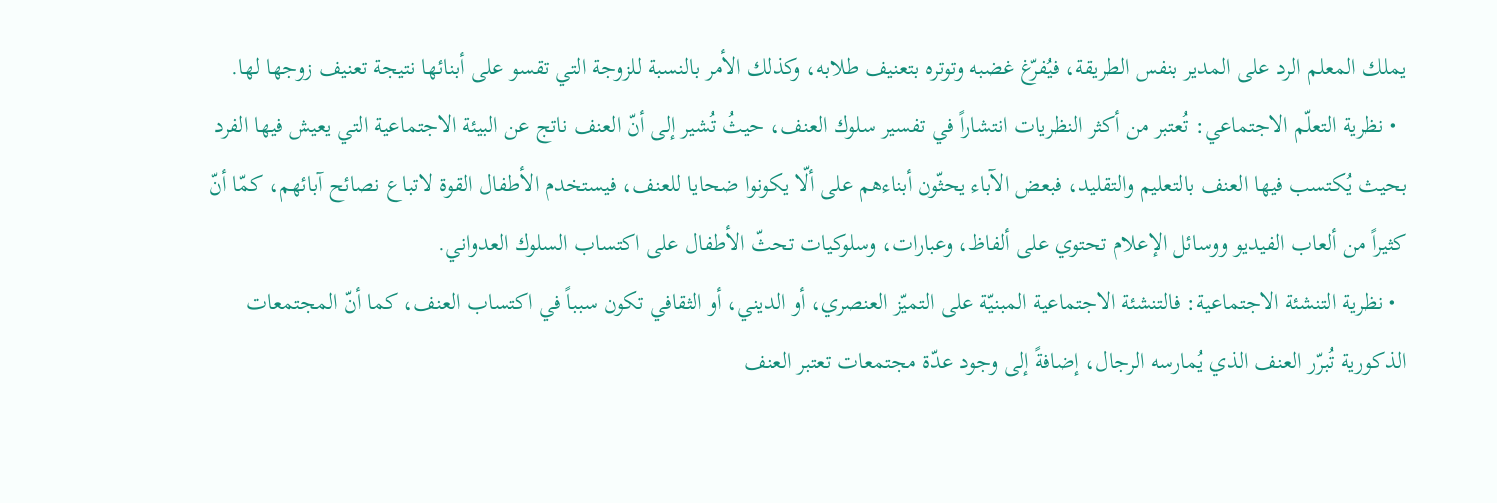يملك المعلم الرد على المدير بنفس الطريقة، فيُفرّغ غضبه وتوتره بتعنيف طلابه، وكذلك الأمر بالنسبة للزوجة التي تقسو على أبنائها نتيجة تعنيف زوجها لها.
  • نظرية التعلّم الاجتماعي: تُعتبر من أكثر النظريات انتشاراً في تفسير سلوك العنف، حيثُ تُشير إلى أنّ العنف ناتج عن البيئة الاجتماعية التي يعيش فيها الفرد بحيث يُكتسب فيها العنف بالتعليم والتقليد، فبعض الآباء يحثّون أبناءهم على ألّا يكونوا ضحايا للعنف، فيستخدم الأطفال القوة لاتباع نصائح آبائهم، كمّا أنّ كثيراً من ألعاب الفيديو ووسائل الإعلام تحتوي على ألفاظ، وعبارات، وسلوكيات تحثّ الأطفال على اكتساب السلوك العدواني.
  • نظرية التنشئة الاجتماعية: فالتنشئة الاجتماعية المبنيّة على التميّز العنصري، أو الديني، أو الثقافي تكون سبباً في اكتساب العنف، كما أنّ المجتمعات الذكورية تُبرّر العنف الذي يُمارسه الرجال، إضافةً إلى وجود عدّة مجتمعات تعتبر العنف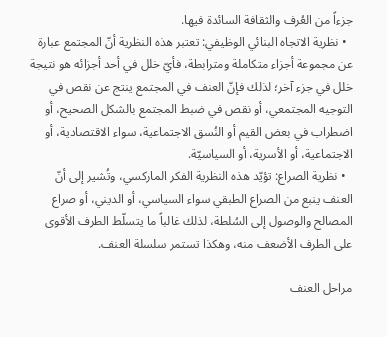جزءاً من العُرف والثقافة السائدة فيها.
  • نظرية الاتجاه البنائي الوظيفي: تعتبر هذه النظرية أنّ المجتمع عبارة عن مجموعة أجزاء متكاملة ومترابطة، فأيّ خلل في أحد أجزائه هو نتيجة خلل في جزء آخر؛ لذلك فإنّ العنف في المجتمع ينتج عن نقص في التوجيه المجتمعي، أو نقص في ضبط المجتمع بالشكل الصحيح، أو اضطراب في بعض القيم أو النُسق الاجتماعية، سواء الاقتصادية، أو الاجتماعية، أو الأسرية، أو السياسيّة.
  • نظرية الصراع: تؤيّد هذه النظرية الفكر الماركسي، وتُشير إلى أنّ العنف ينبع من الصراع الطبقي سواء السياسي، أو الديني، أو صراع المصالح والوصول إلى السُلطة، لذلك غالباً ما يتسلّط الطرف الأقوى على الطرف الأضعف منه، وهكذا تستمر سلسلة العنف.

مراحل العنف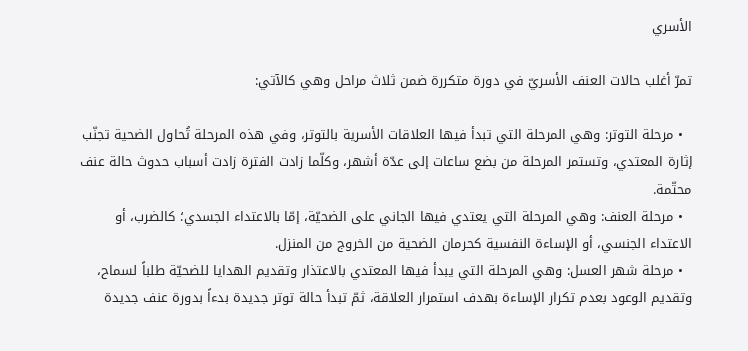الأسري

تمرّ أغلب حالات العنف الأسريّ في دورة متكررة ضمن ثلاث مراحل وهي كالآتي:

  • مرحلة التوتر: وهي المرحلة التي تبدأ فيها العلاقات الأسرية بالتوتر، وفي هذه المرحلة تُحاول الضحية تجنّب إثارة المعتدي، وتستمر المرحلة من بضع ساعات إلى عدّة أشهر، وكلّما زادت الفترة زادت أسباب حدوث حالة عنف محتّمة.
  • مرحلة العنف: وهي المرحلة التي يعتدي فيها الجاني على الضحيّة، إمّا بالاعتداء الجسدي؛ كالضرب، أو الاعتداء الجنسي، أو الإساءة النفسية كحرمان الضحية من الخروج من المنزل.
  • مرحلة شهر العسل: وهي المرحلة التي يبدأ فيها المعتدي بالاعتذار وتقديم الهدايا للضحيّة طلباً لسماح، وتقديم الوعود بعدم تكرار الإساءة بهدف استمرار العلاقة، ثمّ تبدأ حالة توتر جديدة بدءاً بدورة عنف جديدة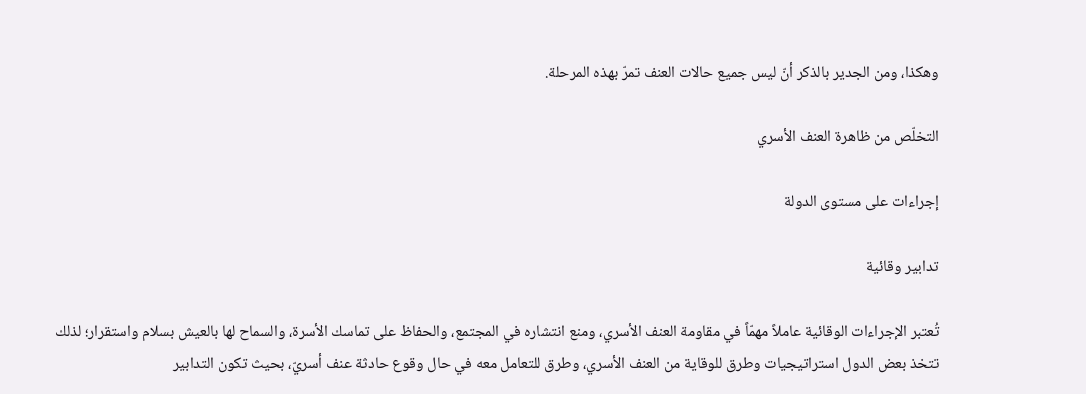وهكذا، ومن الجدير بالذكر أنّ ليس جميع حالات العنف تمرّ بهذه المرحلة.

التخلّص من ظاهرة العنف الأسري

إجراءات على مستوى الدولة

تدابير وقائية

تُعتبر الإجراءات الوقائية عاملاً مهمّاً في مقاومة العنف الأسري، ومنع انتشاره في المجتمع، والحفاظ على تماسك الأسرة، والسماح لها بالعيش بسلام واستقرار؛ لذلك تتخذ بعض الدول استراتيجيات وطرق للوقاية من العنف الأسري، وطرق للتعامل معه في حال وقوع حادثة عنف أسريّ، بحيث تكون التدابير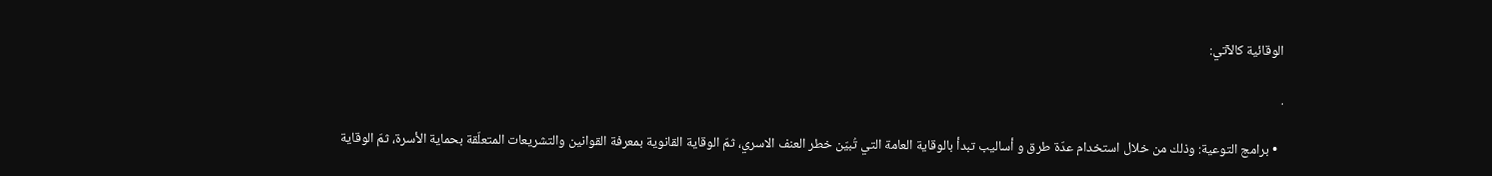الوقائية كالآتي:

.

  • برامج التوعية: وذلك من خلال استخدام عدّة طرق و أساليب تبدأ بالوقاية العامة التي تُبيّن خطر العنف الاسري، ثمّ الوقاية القانوية بمعرفة القوانين والتشريعات المتعلّقة بحماية الأسرة، ثمّ الوقاية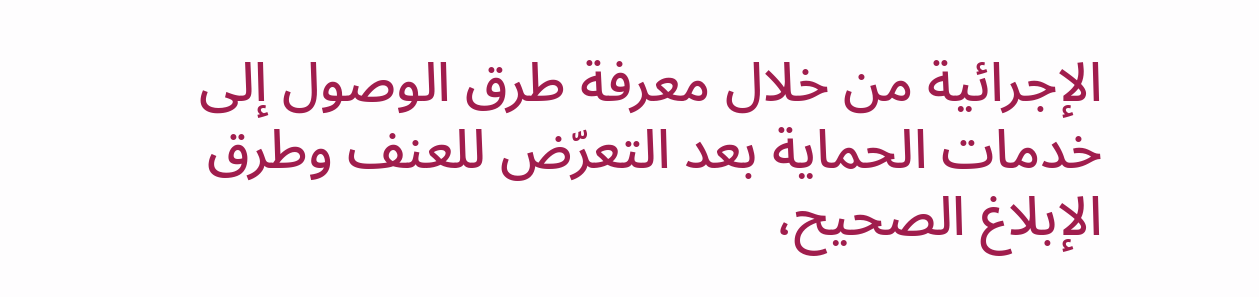الإجرائية من خلال معرفة طرق الوصول إلى خدمات الحماية بعد التعرّض للعنف وطرق الإبلاغ الصحيح،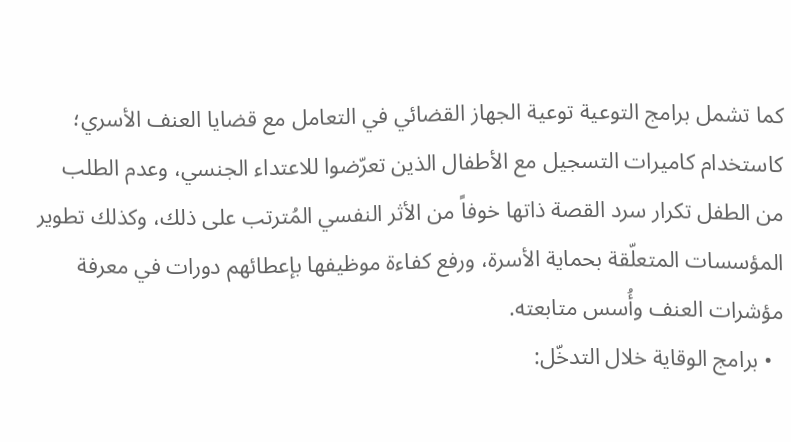كما تشمل برامج التوعية توعية الجهاز القضائي في التعامل مع قضايا العنف الأسري؛ كاستخدام كاميرات التسجيل مع الأطفال الذين تعرّضوا للاعتداء الجنسي، وعدم الطلب من الطفل تكرار سرد القصة ذاتها خوفاً من الأثر النفسي المُترتب على ذلك، وكذلك تطوير المؤسسات المتعلّقة بحماية الأسرة، ورفع كفاءة موظيفها بإعطائهم دورات في معرفة مؤشرات العنف وأُسس متابعته.
  • برامج الوقاية خلال التدخّل: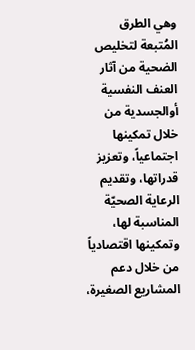وهي الطرق المُتبعة لتخليص الضحية من آثار العنف النفسية أوالجسدية من خلال تمكينها اجتماعياً، وتعزيز قدراتها، وتقديم الرعاية الصحيّة المناسبة لها، وتمكينها اقتصادياً من خلال دعم المشاريع الصغيرة،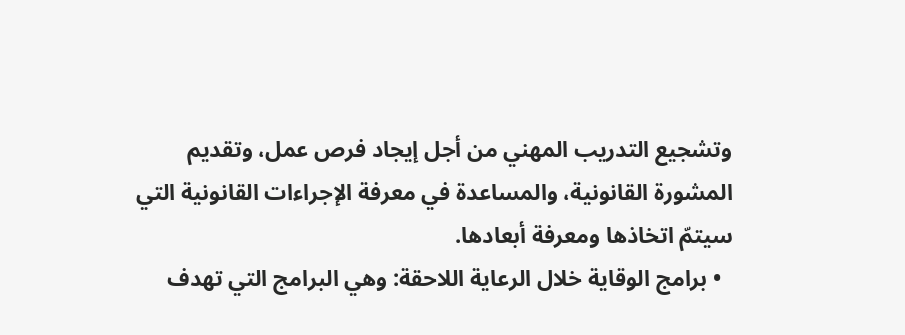وتشجيع التدريب المهني من أجل إيجاد فرص عمل، وتقديم المشورة القانونية، والمساعدة في معرفة الإجراءات القانونية التي سيتمّ اتخاذها ومعرفة أبعادها.
  • برامج الوقاية خلال الرعاية اللاحقة: وهي البرامج التي تهدف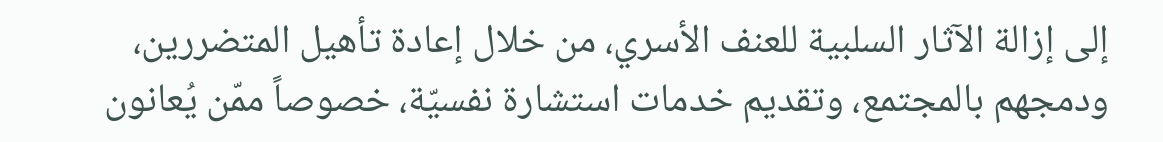إلى إزالة الآثار السلبية للعنف الأسري، من خلال إعادة تأهيل المتضررين، ودمجهم بالمجتمع، وتقديم خدمات استشارة نفسيّة، خصوصاً ممّن يُعانون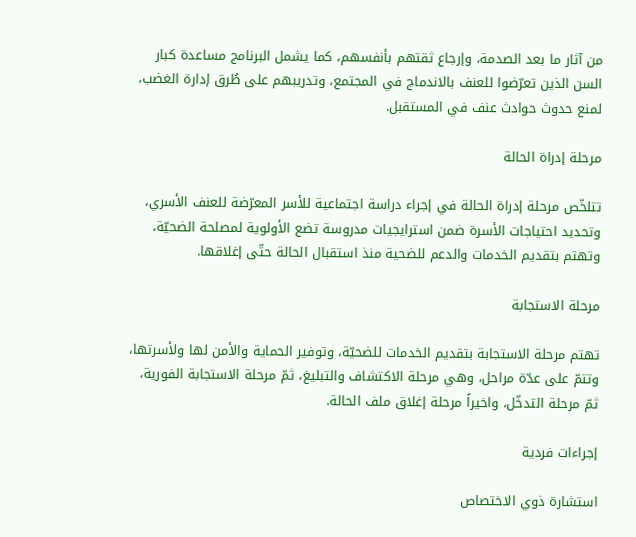من آثار ما بعد الصدمة، وإرجاع ثقتهم بأنفسهم، كما يشمل البرنامج مساعدة كبار السن الذين تعرّضوا للعنف بالاندماج في المجتمع، وتدريبهم على طُرق إدارة الغضب، لمنع حدوث حوادث عنف في المستقبل.

مرحلة إدراة الحالة

تتلخّص مرحلة إدراة الحالة في إجراء دراسة اجتماعية للأسر المعرّضة للعنف الأسري، وتحديد احتياجات الأسرة ضمن استرايجيات مدروسة تضع الأولوية لمصلحة الضحيّة، وتهتم بتقديم الخدمات والدعم للضحية منذ استقبال الحالة حتّى إغلاقها.

مرحلة الاستجابة

تهتم مرحلة الاستجابة بتقديم الخدمات للضحيّة، وتوفير الحماية والأمن لها ولأسرتها، وتتمّ على عدّة مراحل، وهي مرحلة الاكتشاف والتبليغ، ثمّ مرحلة الاستجابة الفورية، ثمّ مرحلة التدخّل، واخيراً مرحلة إغلاق ملف الحالة.

إجراءات فردية

استشارة ذوي الاختصاص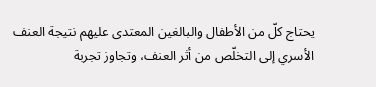يحتاج كلّ من الأطفال والبالغين المعتدى عليهم نتيجة العنف الأسري إلى التخلّص من أثر العنف، وتجاوز تجربة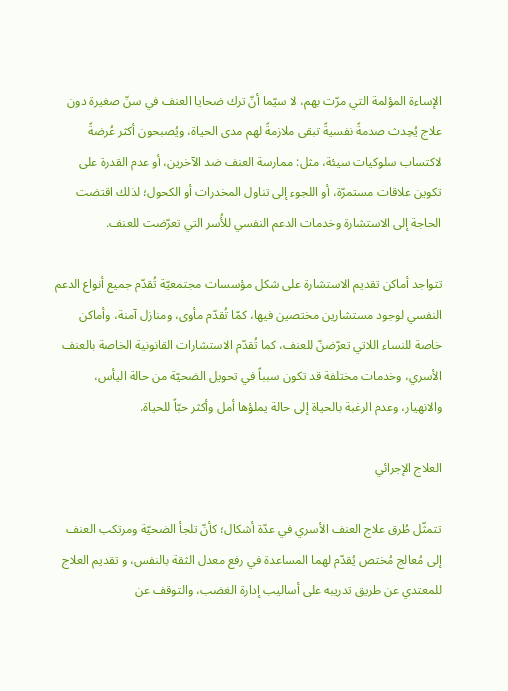الإساءة المؤلمة التي مرّت بهم، لا سيّما أنّ ترك ضحايا العنف في سنّ صغيرة دون علاج يُحِدث صدمةً نفسيةً تبقى ملازمةً لهم مدى الحياة، ويُصبحون أكثر عُرضةً لاكتساب سلوكيات سيئة، مثل: ممارسة العنف ضد الآخرين، أو عدم القدرة على تكوين علاقات مستمرّة، أو اللجوء إلى تناول المخدرات أو الكحول؛ لذلك اقتضت الحاجة إلى الاستشارة وخدمات الدعم النفسي للأُسر التي تعرّضت للعنف.

تتواجد أماكن تقديم الاستشارة على شكل مؤسسات مجتمعيّة تُقدّم جميع أنواع الدعم النفسي لوجود مستشارين مختصين فيها، كمّا تُقدّم مأوى، ومنازل آمنة، وأماكن خاصة للنساء اللاتي تعرّضنّ للعنف، كما تُقدّم الاستشارات القانونية الخاصة بالعنف الأسري، وخدمات مختلفة قد تكون سبباً في تحويل الضحيّة من حالة اليأس، والانهيار، وعدم الرغبة بالحياة إلى حالة يملؤها أمل وأكثر حبّاً للحياة.

العلاج الإجرائي

تتمثّل طُرق علاج العنف الأسري في عدّة أشكال؛ كأنّ تلجأ الضحيّة ومرتكب العنف إلى مُعالج مُختص يُقدّم لهما المساعدة في رفع معدل الثقة بالنفس، و تقديم العلاج للمعتدي عن طريق تدريبه على أساليب إدارة الغضب، والتوقف عن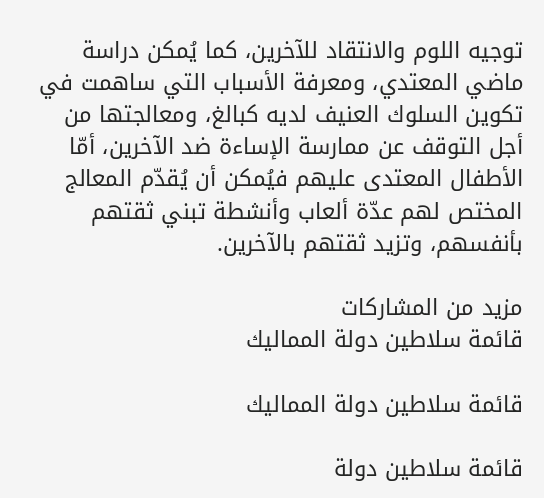توجيه اللوم والانتقاد للآخرين، كما يُمكن دراسة ماضي المعتدي، ومعرفة الأسباب التي ساهمت في تكوين السلوك العنيف لديه كبالغ، ومعالجتها من أجل التوقف عن ممارسة الإساءة ضد الآخرين، أمّا الأطفال المعتدى عليهم فيُمكن أن يُقدّم المعالج المختص لهم عدّة ألعاب وأنشطة تبني ثقتهم بأنفسهم، وتزيد ثقتهم بالآخرين.

مزيد من المشاركات
قائمة سلاطين دولة المماليك

قائمة سلاطين دولة المماليك

قائمة سلاطين دولة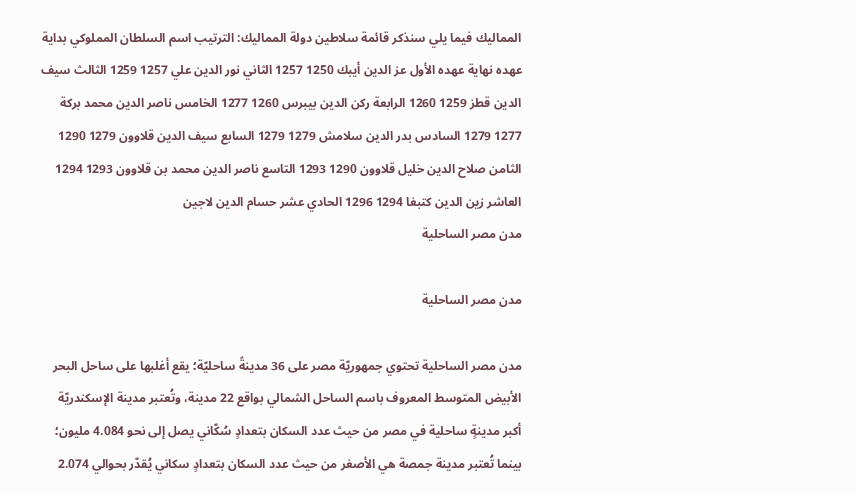المماليك فيما يلي سنذكر قائمة سلاطين دولة المماليك: الترتيب اسم السلطان المملوكي بداية عهده نهاية عهده الأول عز الدين أيبك 1250 1257 الثاني نور الدين علي 1257 1259 الثالث سيف الدين قطز 1259 1260 الرابعة ركن الدين بيبرس 1260 1277 الخامس ناصر الدين محمد بركة 1277 1279 السادس بدر الدين سلامش 1279 1279 السابع سيف الدين قلاوون 1279 1290 الثامن صلاح الدين خليل قلاوون 1290 1293 التاسع ناصر الدين محمد بن قلاوون 1293 1294 العاشر زين الدين كتبغا 1294 1296 الحادي عشر حسام الدين لاجين
مدن مصر الساحلية

مدن مصر الساحلية

مدن مصر الساحلية تحتوي جمهوريّة مصر على 36 مدينةً ساحليّة؛ يقع أغلبها على ساحل البحر الأبيض المتوسط المعروف باسم الساحل الشمالي بواقع 22 مدينة، وتُعتبر مدينة الإسكندريّة أكبر مدينةٍ ساحلية في مصر من حيث عدد السكان بتعدادٍ سُكّاني يصل إلى نحو 4.084 مليون؛ بينما تُعتبر مدينة جمصة هي الأصغر من حيث عدد السكان بتعدادٍ سكاني يُقدّر بحوالي 2.074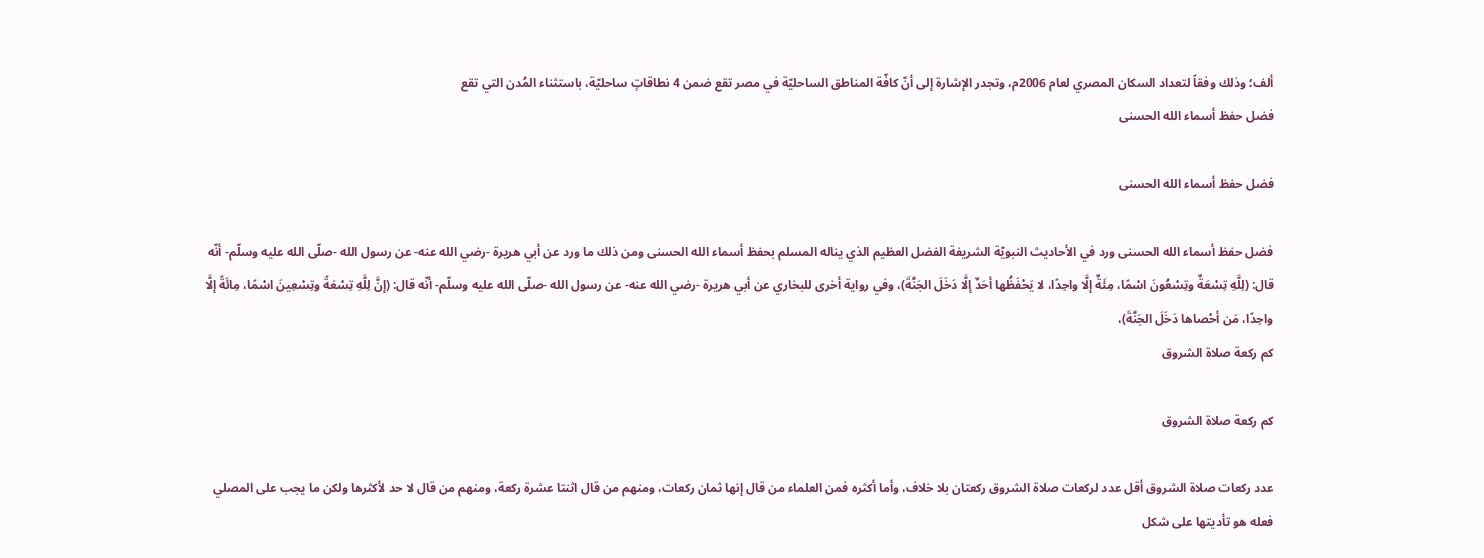ألف؛ وذلك وفقاً لتعداد السكان المصري لعام 2006م، وتجدر الإشارة إلى أنّ كافّة المناطق الساحليّة في مصر تقع ضمن 4 نطاقاتٍ ساحليّة، باستثناء المُدن التي تقع
فضل حفظ أسماء الله الحسنى

فضل حفظ أسماء الله الحسنى

فضل حفظ أسماء الله الحسنى ورد في الأحاديث النبويّة الشريفة الفضل العظيم الذي يناله المسلم بحفظ أسماء الله الحسنى ومن ذلك ما ورد عن أبي هريرة -رضي الله عنه- عن رسول الله -صلّى الله عليه وسلّم- أنّه قال: (لِلَّهِ تِسْعَةٌ وتِسْعُونَ اسْمًا، مِئَةٌ إلَّا واحِدًا، لا يَحْفَظُها أحَدٌ إلَّا دَخَلَ الجَنَّةَ)، وفي رواية أخرى للبخاري عن أبي هريرة -رضي الله عنه- عن رسول الله -صلّى الله عليه وسلّم- أنّه قال: (إنَّ لِلَّهِ تِسْعَةً وتِسْعِينَ اسْمًا، مِائَةً إلَّا واحِدًا، مَن أحْصاها دَخَلَ الجَنَّةَ)،
كم ركعة صلاة الشروق

كم ركعة صلاة الشروق

عدد ركعات صلاة الشروق أقل عدد لركعات صلاة الشروق ركعتان بلا خلاف، وأما أكثره فمن العلماء من قال إنها ثمان ركعات، ومنهم من قال اثنتا عشرة ركعة، ومنهم من قال لا حد لأكثرها ولكن ما يجب على المصلي فعله هو تأديتها على شكل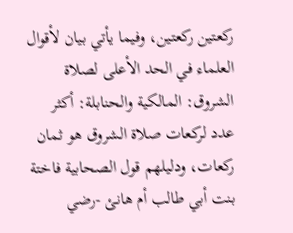ركعتين ركعتين، وفيما يأتي بيان لأقوال العلماء في الحد الأعلى لصلاة الشروق: المالكية والحنابلة: أكثر عدد لركعات صلاة الشروق هو ثمان ركعات، ودليلهم قول الصحابية فاختة بنت أبي طالب أم هانئ -رضي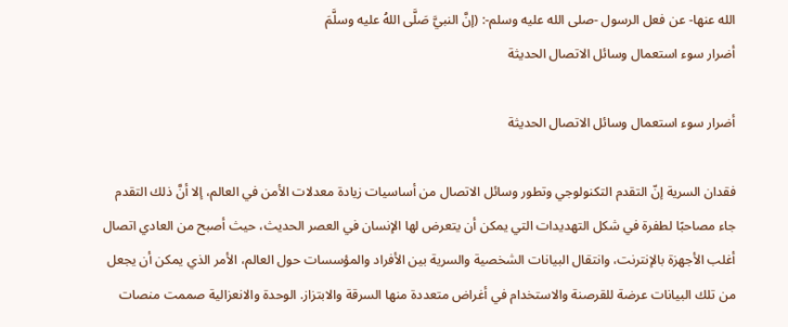الله عنها- عن فعل الرسول -صلى الله عليه وسلم-: (إنَّ النبيَّ صَلَّى اللهُ عليه وسلَّمَ
أضرار سوء استعمال وسائل الاتصال الحديثة

أضرار سوء استعمال وسائل الاتصال الحديثة

فقدان السرية إنّ التقدم التكنولوجي وتطور وسائل الاتصال من أساسيات زيادة معدلات الأمن في العالم، إلا أنَّ ذلك التقدم جاء مصاحبًا لطفرة في شكل التهديدات التي يمكن أن يتعرض لها الإنسان في العصر الحديث، حيث أصبح من العادي اتصال أغلب الأجهزة بالإنترنت، وانتقال البيانات الشخصية والسرية بين الأفراد والمؤسسات حول العالم، الأمر الذي يمكن أن يجعل من تلك البيانات عرضة للقرصنة والاستخدام في أغراض متعددة منها السرقة والابتزاز. الوحدة والانعزالية صممت منصات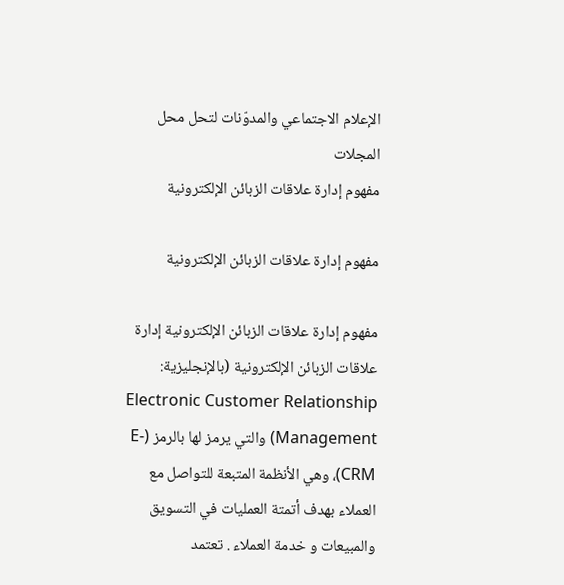الإعلام الاجتماعي والمدوّنات لتحل محل المجلات
مفهوم إدارة علاقات الزبائن الإلكترونية

مفهوم إدارة علاقات الزبائن الإلكترونية

مفهوم إدارة علاقات الزبائن الإلكترونية إدارة علاقات الزبائن الإلكترونية (بالإنجليزية: Electronic Customer Relationship Management) والتي يرمز لها بالرمز (E-CRM)، وهي الأنظمة المتبعة للتواصل مع العملاء بهدف أتمتة العمليات في التسويق والمبيعات و خدمة العملاء . تعتمد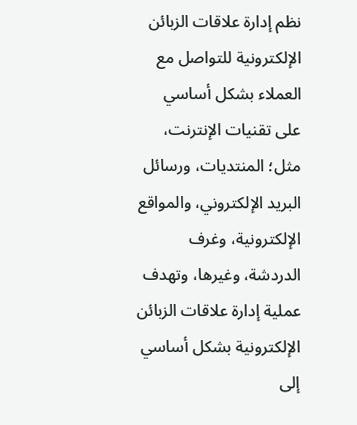نظم إدارة علاقات الزبائن الإلكترونية للتواصل مع العملاء بشكل أساسي على تقنيات الإنترنت، مثل؛ المنتديات، ورسائل البريد الإلكتروني، والمواقع الإلكترونية، وغرف الدردشة، وغيرها، وتهدف عملية إدارة علاقات الزبائن الإلكترونية بشكل أساسي إلى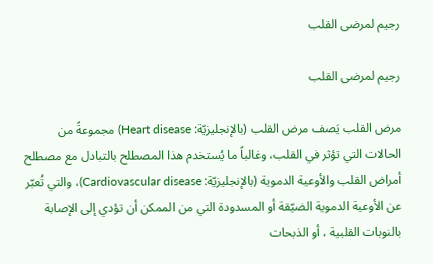رجيم لمرضى القلب

رجيم لمرضى القلب

مرض القلب يَصف مرض القلب (بالإنجليزيّة: Heart disease) مجموعةً من الحالات التي تؤثر في القلب، وغالباً ما يُستخدم هذا المصطلح بالتبادل مع مصطلح أمراض القلب والأوعية الدموية (بالإنجليزيّة: Cardiovascular disease)، والتي تُعبّر عن الأوعية الدموية الضيّقة أو المسدودة التي من الممكن أن تؤدي إلى الإصابة بالنوبات القلبية ، أو الذبحات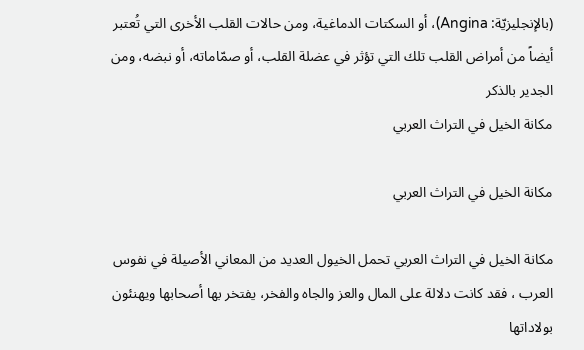(بالإنجليزيّة: Angina)، أو السكتات الدماغية، ومن حالات القلب الأخرى التي تُعتبر أيضاً من أمراض القلب تلك التي تؤثر في عضلة القلب، أو صمّاماته، أو نبضه، ومن الجدير بالذكر
مكانة الخيل في التراث العربي

مكانة الخيل في التراث العربي

مكانة الخيل في التراث العربي تحمل الخيول العديد من المعاني الأصيلة في نفوس العرب ، فقد كانت دلالة على المال والعز والجاه والفخر، يفتخر بها أصحابها ويهنئون بولاداتها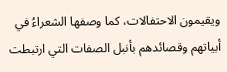ويقيمون الاحتفالات، كما وصفها الشعراءُ في أبياتهم وقصائدهم بأنبل الصفات التي ارتبطت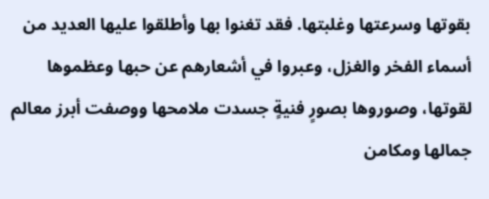بقوتها وسرعتها وغلبتها. فقد تغنوا بها وأطلقوا عليها العديد من أسماء الفخر والغزل، وعبروا في أشعارهم عن حبها وعظموها لقوتها، وصوروها بصورٍ فنيةٍ جسدت ملامحها ووصفت أبرز معالم جمالها ومكامن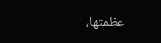عظمتها،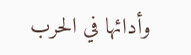وأدائها في الحرب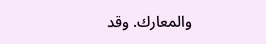والمعارك. وقد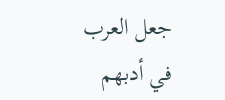جعل العرب في أدبهم